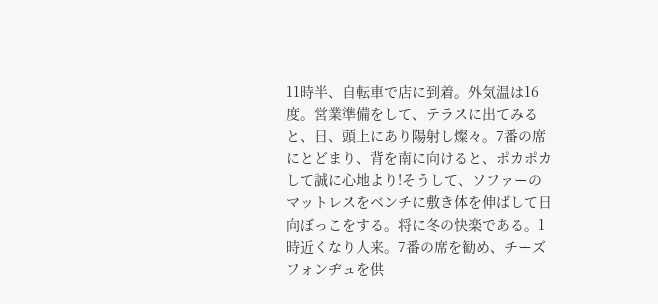11時半、自転車で店に到着。外気温は16度。営業準備をして、テラスに出てみると、日、頭上にあり陽射し燦々。7番の席にとどまり、背を南に向けると、ポカポカして誠に心地より!そうして、ソファーのマットレスをベンチに敷き体を伸ばして日向ぼっこをする。将に冬の快楽である。1時近くなり人来。7番の席を勧め、チーズフォンヂュを供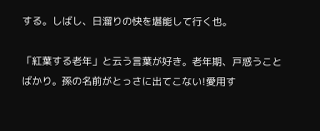する。しばし、日溜りの快を堪能して行く也。

「紅葉する老年」と云う言葉が好き。老年期、戸惑うことばかり。孫の名前がとっさに出てこない!愛用す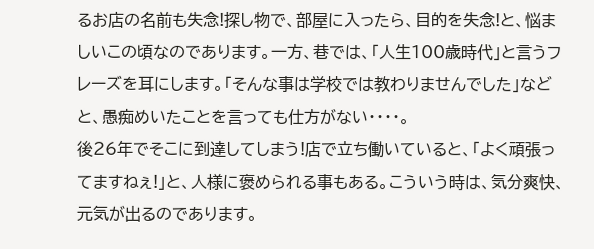るお店の名前も失念!探し物で、部屋に入ったら、目的を失念!と、悩ましいこの頃なのであります。一方、巷では、「人生100歳時代」と言うフレーズを耳にします。「そんな事は学校では教わりませんでした」などと、愚痴めいたことを言っても仕方がない・・・・。
後26年でそこに到達してしまう!店で立ち働いていると、「よく頑張ってますねぇ!」と、人様に褒められる事もある。こういう時は、気分爽快、元気が出るのであります。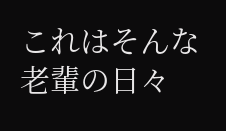これはそんな老輩の日々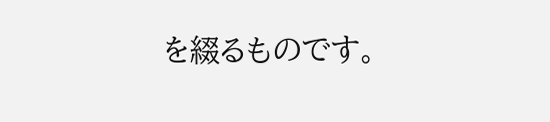を綴るものです。